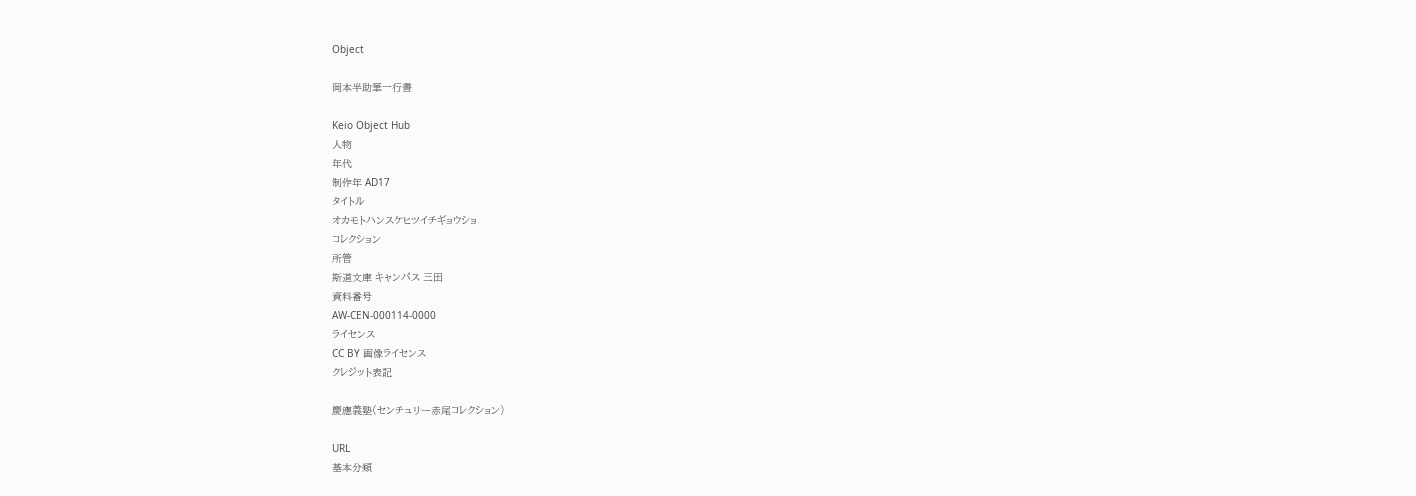Object

岡本半助筆一行書

Keio Object Hub
人物
年代
制作年 AD17
タイトル
オカモトハンスケヒツイチギョウショ
コレクション
所管
斯道文庫 キャンパス 三田
資料番号
AW-CEN-000114-0000
ライセンス
CC BY 画像ライセンス
クレジット表記

慶應義塾(センチュリー赤尾コレクション)

URL
基本分類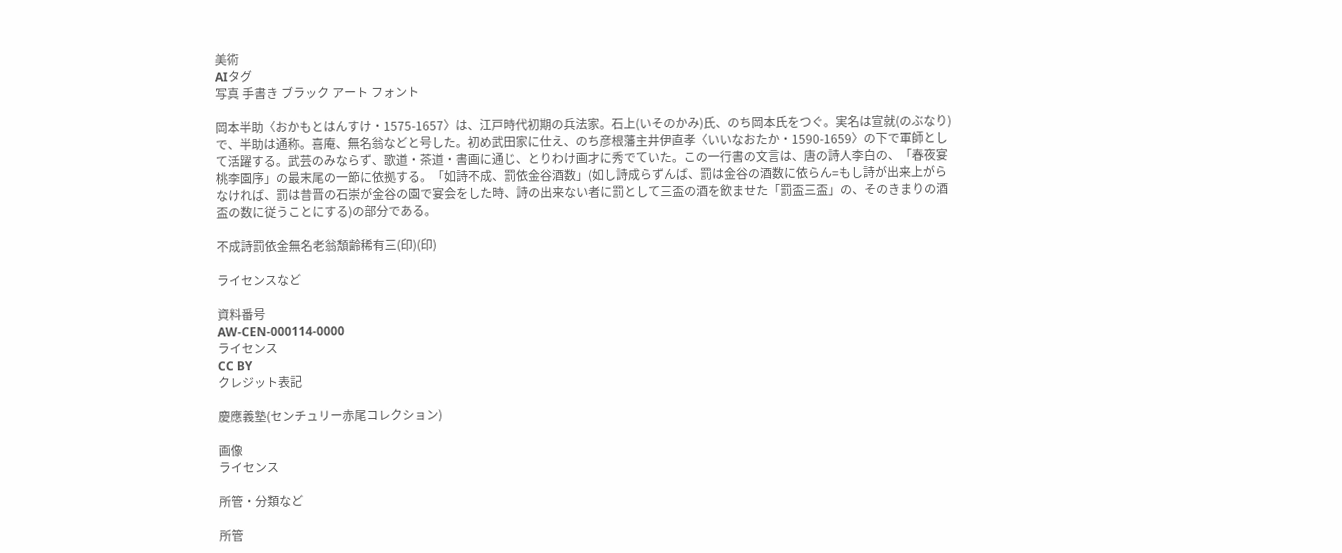美術
AIタグ
写真 手書き ブラック アート フォント

岡本半助〈おかもとはんすけ・1575-1657〉は、江戸時代初期の兵法家。石上(いそのかみ)氏、のち岡本氏をつぐ。実名は宣就(のぶなり)で、半助は通称。喜庵、無名翁などと号した。初め武田家に仕え、のち彦根藩主井伊直孝〈いいなおたか・1590-1659〉の下で軍師として活躍する。武芸のみならず、歌道・茶道・書画に通じ、とりわけ画才に秀でていた。この一行書の文言は、唐の詩人李白の、「春夜宴桃李園序」の最末尾の一節に依拠する。「如詩不成、罰依金谷酒数」(如し詩成らずんば、罰は金谷の酒数に依らん=もし詩が出来上がらなければ、罰は昔晋の石崇が金谷の園で宴会をした時、詩の出来ない者に罰として三盃の酒を飲ませた「罰盃三盃」の、そのきまりの酒盃の数に従うことにする)の部分である。

不成詩罰依金無名老翁頽齢稀有三(印)(印)

ライセンスなど

資料番号
AW-CEN-000114-0000
ライセンス
CC BY
クレジット表記

慶應義塾(センチュリー赤尾コレクション)

画像
ライセンス

所管・分類など

所管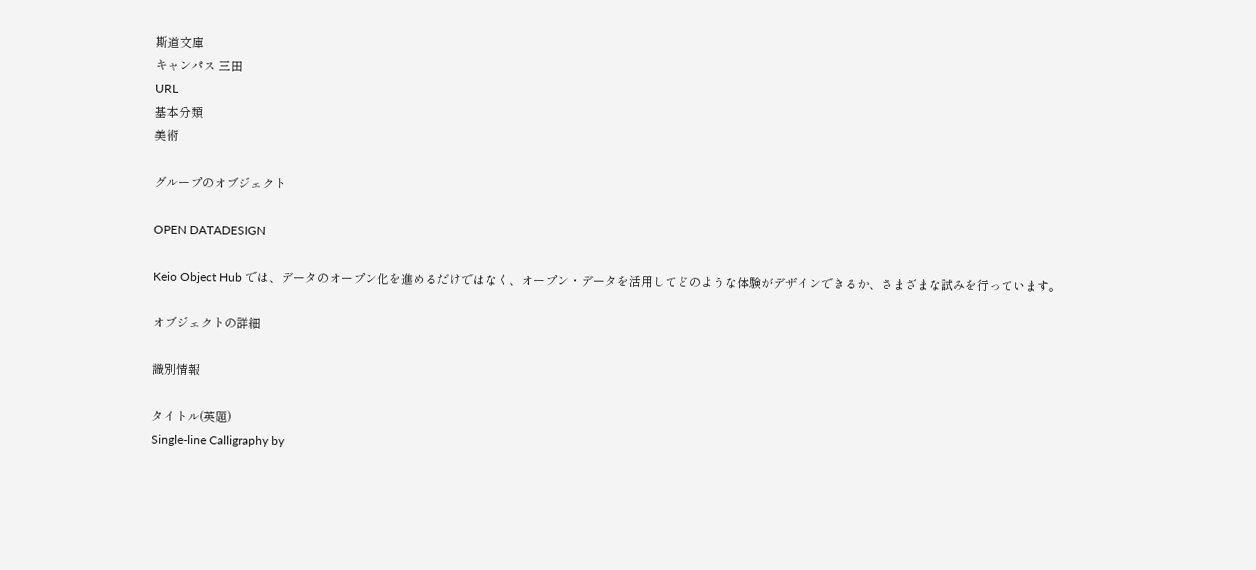斯道文庫
キャンパス 三田
URL
基本分類
美術

グループのオブジェクト

OPEN DATADESIGN

Keio Object Hub では、データのオープン化を進めるだけではなく、オープン・データを活用してどのような体験がデザインできるか、さまざまな試みを行っています。

オブジェクトの詳細

識別情報

タイトル(英題)
Single-line Calligraphy by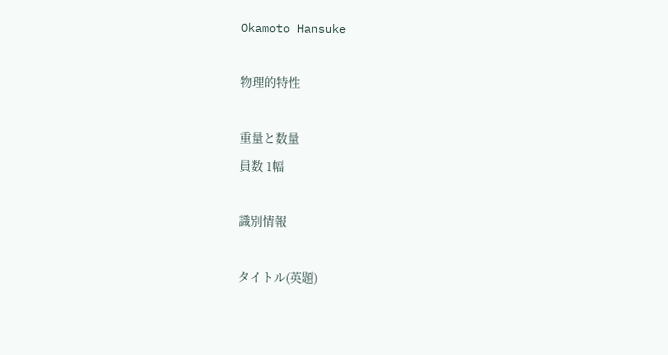Okamoto Hansuke

物理的特性

重量と数量
員数 1幅

識別情報

タイトル(英題)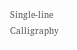Single-line Calligraphy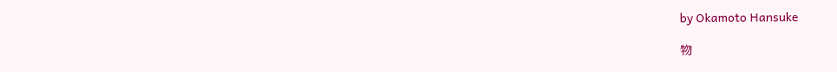by Okamoto Hansuke

物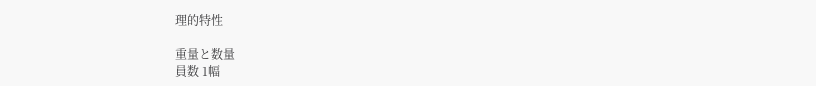理的特性

重量と数量
員数 1幅